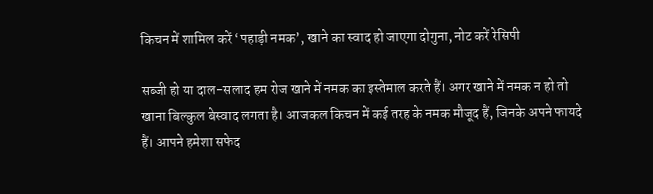किचन में शामिल करें ‘पहाड़ी नमक’, खाने का स्वाद हो जाएगा दोगुना, नोट करें रेसिपी

सब्जी हो या दाल-सलाद हम रोज खाने में नमक का इस्तेमाल करते हैं। अगर खाने में नमक न हो तो खाना बिल्कुल बेस्वाद लगता है। आजकल किचन में कई तरह के नमक मौजूद हैं, जिनके अपने फायदे हैं। आपने हमेशा सफेद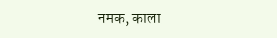नमक, काला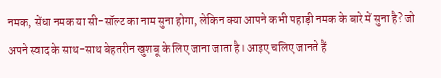नमक, सेंधा नमक या सी-सॉल्ट का नाम सुना होगा, लेकिन क्या आपने कभी पहाड़ी नमक के बारे में सुना है? जो अपने स्वाद के साथ-साथ बेहतरीन खुशबू के लिए जाना जाता है। आइए चलिए जानते हैं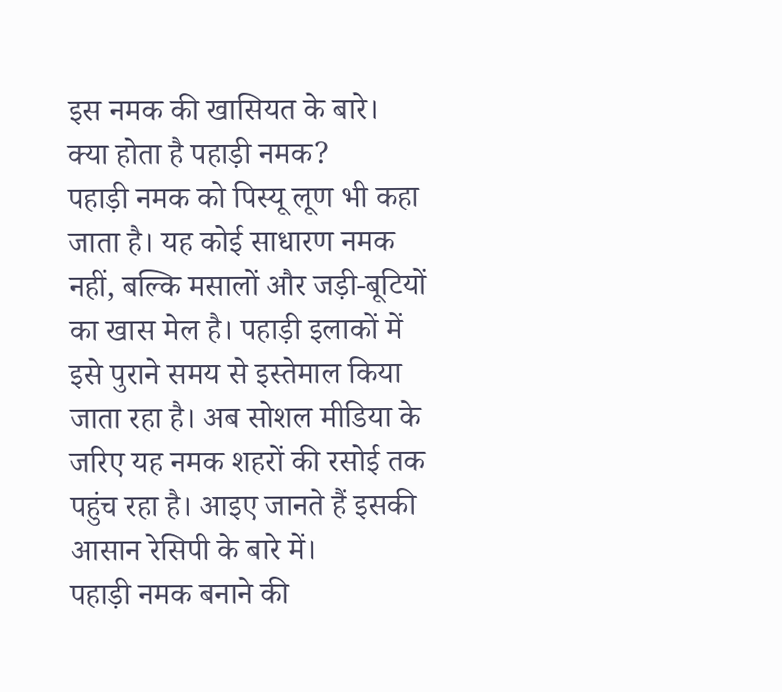इस नमक की खासियत के बारे।
क्या होता है पहाड़ी नमक?
पहाड़ी नमक को पिस्यू लूण भी कहा जाता है। यह कोई साधारण नमक नहीं, बल्कि मसालों और जड़ी-बूटियों का खास मेल है। पहाड़ी इलाकों में इसे पुराने समय से इस्तेमाल किया जाता रहा है। अब सोशल मीडिया के जरिए यह नमक शहरों की रसोई तक पहुंच रहा है। आइए जानते हैं इसकी आसान रेसिपी के बारे में।
पहाड़ी नमक बनाने की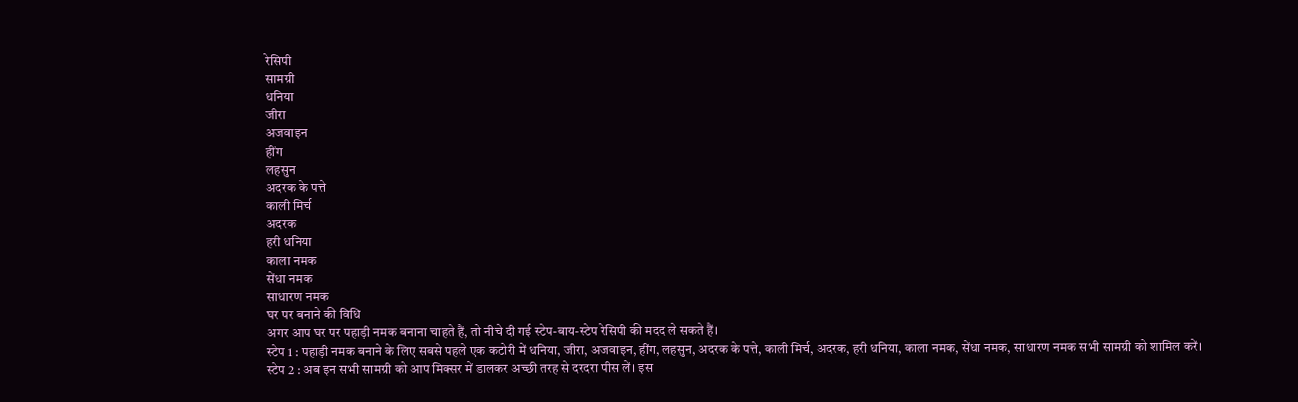रेसिपी
सामग्री
धनिया
जीरा
अजवाइन
हींग
लहसुन
अदरक के पत्ते
काली मिर्च
अदरक
हरी धनिया
काला नमक
सेंधा नमक
साधारण नमक
घर पर बनाने की विधि
अगर आप घर पर पहाड़ी नमक बनाना चाहते हैं, तो नीचे दी गई स्टेप-बाय-स्टेप रेसिपी की मदद ले सकते हैं।
स्टेप 1 : पहाड़ी नमक बनाने के लिए सबसे पहले एक कटोरी में धनिया, जीरा, अजवाइन, हींग, लहसुन, अदरक के पत्ते, काली मिर्च, अदरक, हरी धनिया, काला नमक, सेंधा नमक, साधारण नमक सभी सामग्री को शामिल करें।
स्टेप 2 : अब इन सभी सामग्री को आप मिक्सर में डालकर अच्छी तरह से दरदरा पीस लें। इस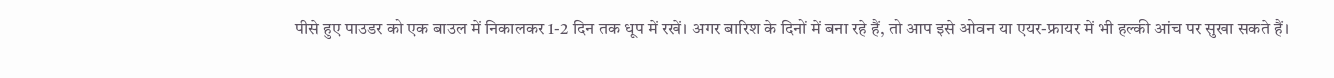पीसे हुए पाउडर को एक बाउल में निकालकर 1-2 दिन तक धूप में रखें। अगर बारिश के दिनों में बना रहे हैं, तो आप इसे ओवन या एयर-फ्रायर में भी हल्की आंच पर सुखा सकते हैं।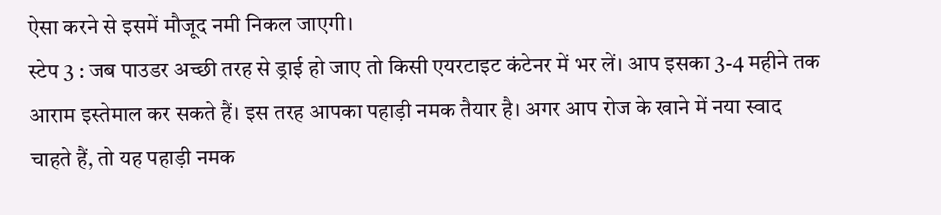ऐसा करने से इसमें मौजूद नमी निकल जाएगी।
स्टेप 3 : जब पाउडर अच्छी तरह से ड्राई हो जाए तो किसी एयरटाइट कंटेनर में भर लें। आप इसका 3-4 महीने तक आराम इस्तेमाल कर सकते हैं। इस तरह आपका पहाड़ी नमक तैयार है। अगर आप रोज के खाने में नया स्वाद चाहते हैं, तो यह पहाड़ी नमक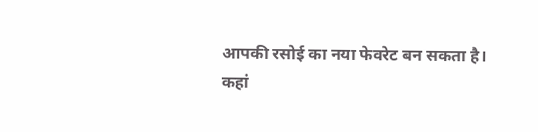आपकी रसोई का नया फेवरेट बन सकता है।
कहां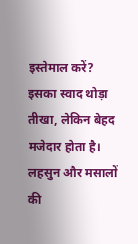इस्तेमाल करें?
इसका स्वाद थोड़ा तीखा, लेकिन बेहद मजेदार होता है। लहसुन और मसालों की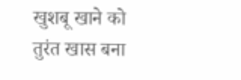खुशबू खाने को तुरंत खास बना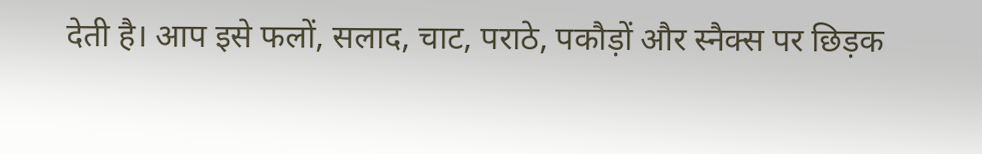देती है। आप इसे फलों, सलाद, चाट, पराठे, पकौड़ों और स्नैक्स पर छिड़क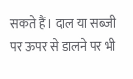सकते हैं। दाल या सब्जी पर ऊपर से डालने पर भी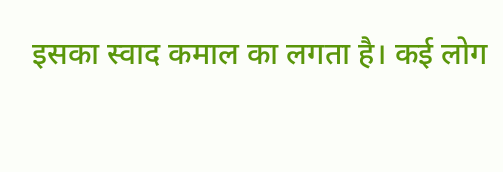इसका स्वाद कमाल का लगता है। कई लोग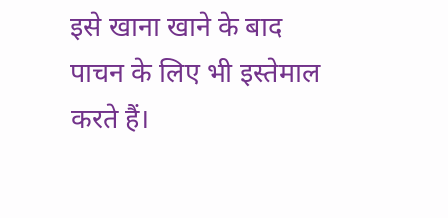इसे खाना खाने के बाद पाचन के लिए भी इस्तेमाल करते हैं।